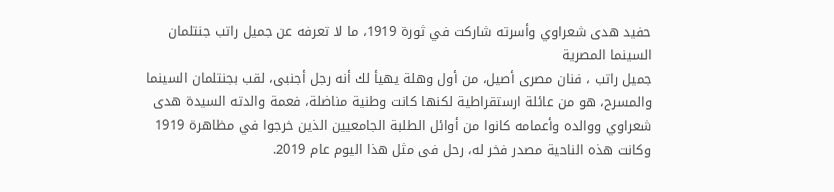حفيد هدى شعراوي وأسرته شاركت في ثورة 1919، ما لا تعرفه عن جميل راتب جنتلمان السينما المصرية
جميل راتب ، فنان مصرى أصيل، من أول وهلة يهيأ لك أنه رجل أجنبى، لقب بجنتلمان السينما والمسرح، هو من عائلة ارستقراطية لكنها كانت وطنية مناضلة، فعمة والدته السيدة هدى شعراوي ووالده وأعمامه كانوا من أوائل الطلبة الجامعيين الذين خرجوا في مظاهرة 1919 وكانت هذه الناحية مصدر فخر له، رحل فى مثل هذا اليوم عام 2019.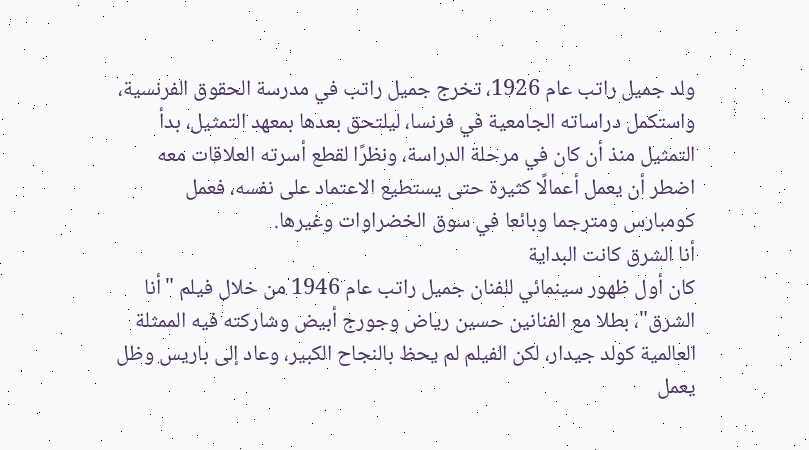ولد جميل راتب عام 1926، تخرج جميل راتب في مدرسة الحقوق الفرنسية، واستكمل دراساته الجامعية في فرنسا، ليلتحق بعدها بمعهد التمثيل، بدأ التمثيل منذ أن كان في مرحلة الدراسة، ونظرًا لقطع أسرته العلاقات معه اضطر أن يعمل أعمالًا كثيرة حتى يستطيع الاعتماد على نفسه، فعمل كومبارس ومترجما وبائعا في سوق الخضراوات وغيرها.
أنا الشرق كانت البداية
كان أول ظهور سينمائي للفنان جميل راتب عام 1946 من خلال فيلم "أنا الشرق"، بطلا مع الفنانين حسين رياض وجورج أبيض وشاركته فيه الممثلة العالمية كولد جيدار، لكن الفيلم لم يحظ بالنجاح الكبير، وعاد إلى باريس وظل يعمل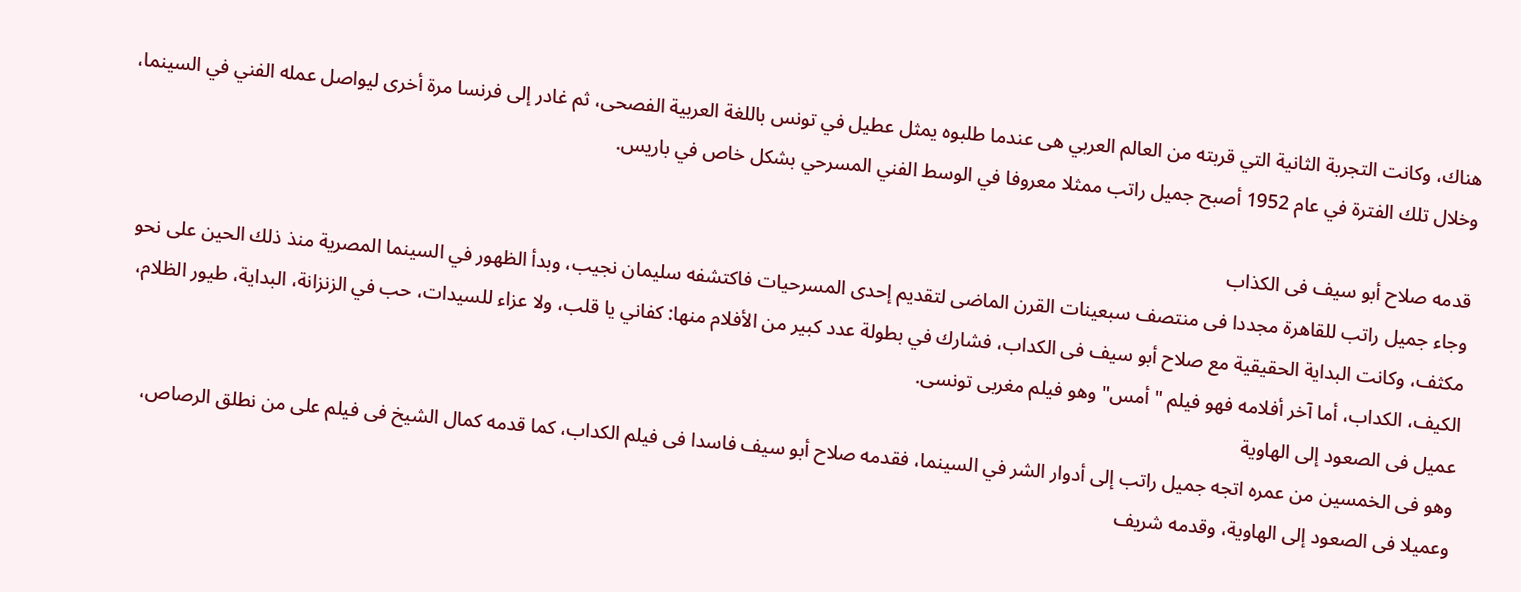هناك، وكانت التجربة الثانية التي قربته من العالم العربي هى عندما طلبوه يمثل عطيل في تونس باللغة العربية الفصحى، ثم غادر إلى فرنسا مرة أخرى ليواصل عمله الفني في السينما، وخلال تلك الفترة في عام 1952 أصبح جميل راتب ممثلا معروفا في الوسط الفني المسرحي بشكل خاص في باريس.

قدمه صلاح أبو سيف فى الكذاب
وجاء جميل راتب للقاهرة مجددا فى منتصف سبعينات القرن الماضى لتقديم إحدى المسرحيات فاكتشفه سليمان نجيب، وبدأ الظهور في السينما المصرية منذ ذلك الحين على نحو مكثف، وكانت البداية الحقيقية مع صلاح أبو سيف فى الكداب، فشارك في بطولة عدد كبير من الأفلام منها: كفاني يا قلب، ولا عزاء للسيدات، حب في الزنزانة، البداية، طيور الظلام، الكيف، الكداب، أما آخر أفلامه فهو فيلم " أمس" وهو فيلم مغربى تونسى.
عميل فى الصعود إلى الهاوية
وهو فى الخمسين من عمره اتجه جميل راتب إلى أدوار الشر في السينما، فقدمه صلاح أبو سيف فاسدا فى فيلم الكداب، كما قدمه كمال الشيخ فى فيلم على من نطلق الرصاص، وعميلا فى الصعود إلى الهاوية، وقدمه شريف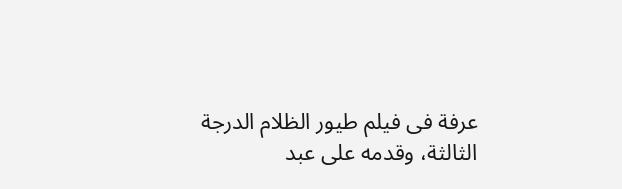عرفة فى فيلم طيور الظلام الدرجة الثالثة، وقدمه على عبد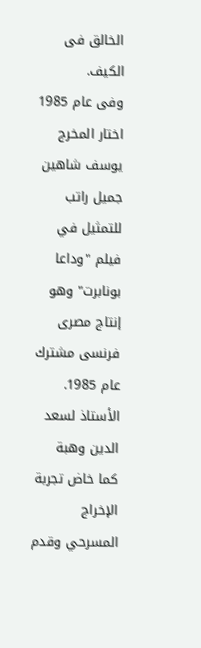الخالق فى الكيف.
وفى عام 1985 اختار المخرج يوسف شاهين جميل راتب للتمثيل في فيلم "وداعا بونابرت" وهو إنتاج مصرى فرنسى مشترك عام 1985.
الأستاذ لسعد الدين وهبة
كما خاض تجربة الإخراج المسرحي وقدم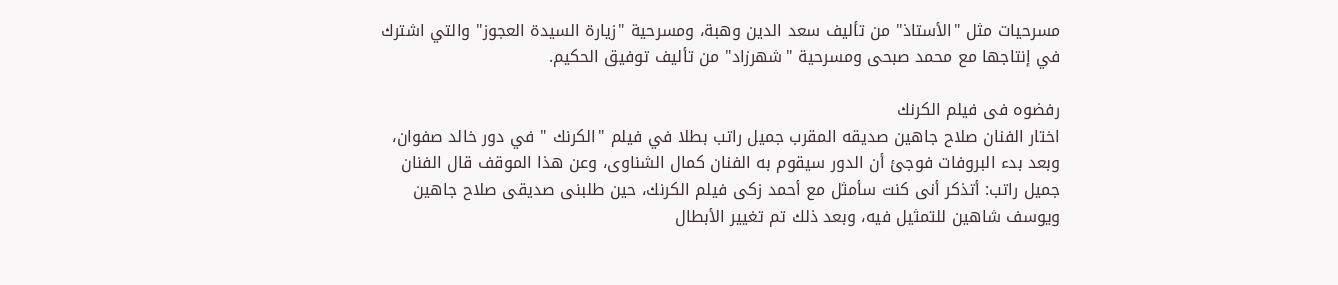مسرحيات مثل "الأستاذ" من تأليف سعد الدين وهبة، ومسرحية "زيارة السيدة العجوز" والتي اشترك في إنتاجها مع محمد صبحى ومسرحية "شهرزاد" من تأليف توفيق الحكيم.

رفضوه فى فيلم الكرنك
اختار الفنان صلاح جاهين صديقه المقرب جميل راتب بطلا في فيلم "الكرنك " في دور خالد صفوان، وبعد بدء البروفات فوجئ أن الدور سيقوم به الفنان كمال الشناوى، وعن هذا الموقف قال الفنان جميل راتب: أتذكر أنى كنت سأمثل مع أحمد زكى فيلم الكرنك، حين طلبنى صديقى صلاح جاهين ويوسف شاهين للتمثيل فيه، وبعد ذلك تم تغيير الأبطال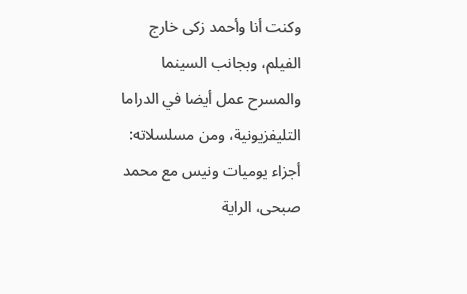وكنت أنا وأحمد زكى خارج الفيلم، وبجانب السينما والمسرح عمل أيضا في الدراما التليفزيونية، ومن مسلسلاته: أجزاء يوميات ونيس مع محمد صبحى، الراية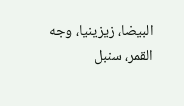البيضا، زيزينيا، وجه القمر، سنبل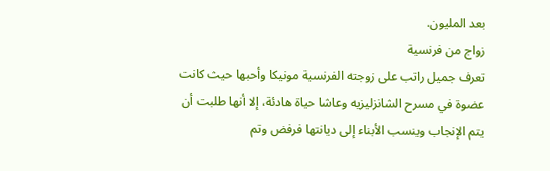بعد المليون.
زواج من فرنسية
تعرف جميل راتب على زوجته الفرنسية مونيكا وأحبها حيث كانت عضوة في مسرح الشانزليزيه وعاشا حياة هادئة، إلا أنها طلبت أن يتم الإنجاب وينسب الأبناء إلى ديانتها فرفض وتم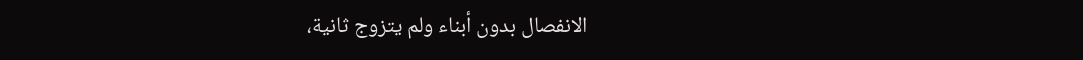الانفصال بدون أبناء ولم يتزوج ثانية،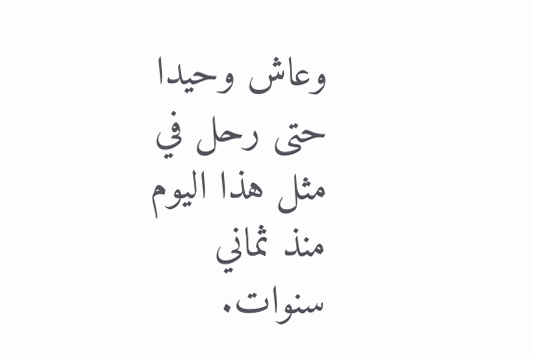وعاش وحيدا حتى رحل في مثل هذا اليوم منذ ثماني سنوات.